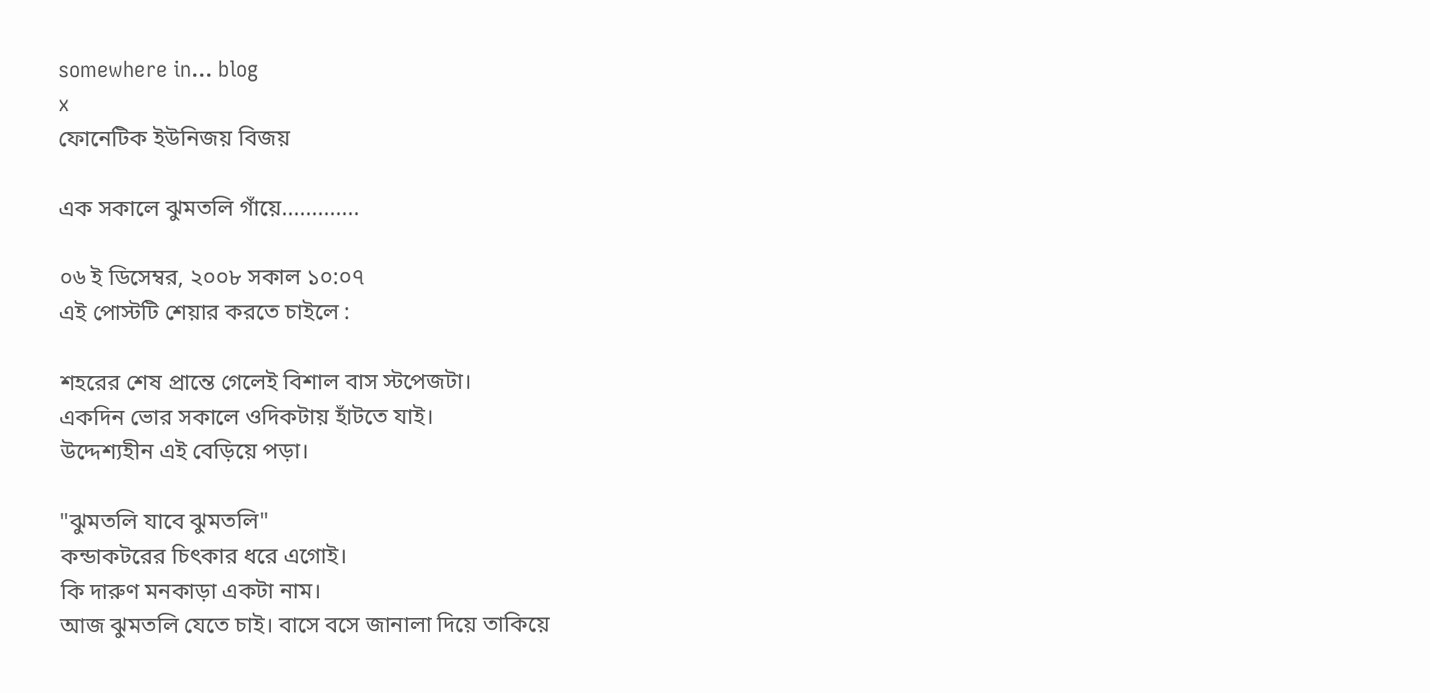somewhere in... blog
x
ফোনেটিক ইউনিজয় বিজয়

এক সকালে ঝুমতলি গাঁয়ে.............

০৬ ই ডিসেম্বর, ২০০৮ সকাল ১০:০৭
এই পোস্টটি শেয়ার করতে চাইলে :

শহরের শেষ প্রান্তে গেলেই বিশাল বাস স্টপেজটা।
একদিন ভোর সকালে ওদিকটায় হাঁটতে যাই।
উদ্দেশ্যহীন এই বেড়িয়ে পড়া।

"ঝুমতলি যাবে ঝুমতলি"
কন্ডাকটরের চিৎকার ধরে এগোই।
কি দারুণ মনকাড়া একটা নাম।
আজ ঝুমতলি যেতে চাই। বাসে বসে জানালা দিয়ে তাকিয়ে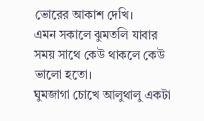ভোরের আকাশ দেখি।
এমন সকালে ঝুমতলি যাবার সময় সাথে কেউ থাকলে কেউ ভালো হতো।
ঘুমজাগা চোখে আলুথালু একটা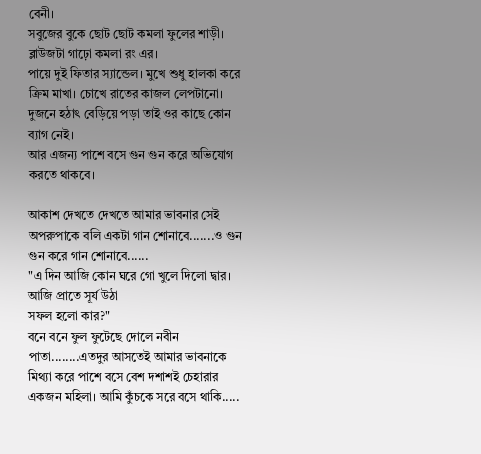বেনী।
সবুজের বুকে ছোট ছোট কমলা ফুলের শাড়ী। ব্লাউজটা গাঢ়ো কমলা রং এর।
পায়ে দুই ফিতার স্যান্ডেল। মুখে শুধু হালকা করে ক্রিম মাখা। চোখে রাতের কাজল লেপটানো।
দুজনে হঠাৎ বেড়িয়ে পড়া তাই ওর কাছে কোন ব্যাগ নেই।
আর এজন্য পাশে বসে গুন গুন করে অভিযোগ করতে থাকবে।

আকাশ দেখতে দেখতে আমার ভাবনার সেই অপরুপাকে বলি একটা গান শোনাবে.......ও গুন গুন করে গান শোনাবে......
"এ দিন আজি কোন ঘরে গো খুলে দিলো দ্বার।
আজি প্রাতে সূর্য উঠা
সফল হলো কার?"
বনে বনে ফুল ফুটেছে দোলে নবীন পাতা........এতদুর আসতেই আমার ভাবনাকে মিথ্যা করে পাশে বসে বেশ দশাশই চেহারার একজন মহিলা। আমি কুঁচকে সরে বসে থাকি.....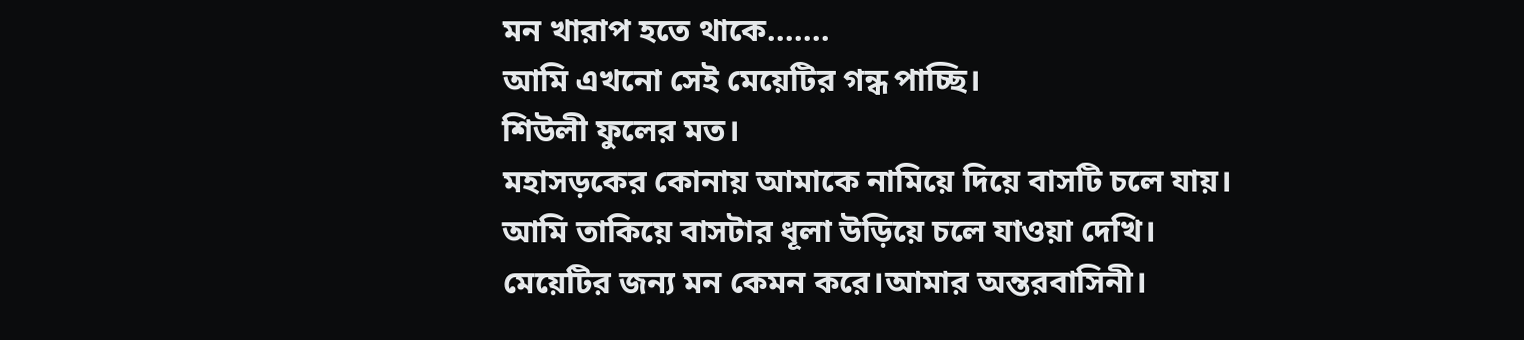মন খারাপ হতে থাকে.......
আমি এখনো সেই মেয়েটির গন্ধ পাচ্ছি।
শিউলী ফুলের মত।
মহাসড়কের কোনায় আমাকে নামিয়ে দিয়ে বাসটি চলে যায়।
আমি তাকিয়ে বাসটার ধূলা উড়িয়ে চলে যাওয়া দেখি।
মেয়েটির জন্য মন কেমন করে।আমার অন্তরবাসিনী।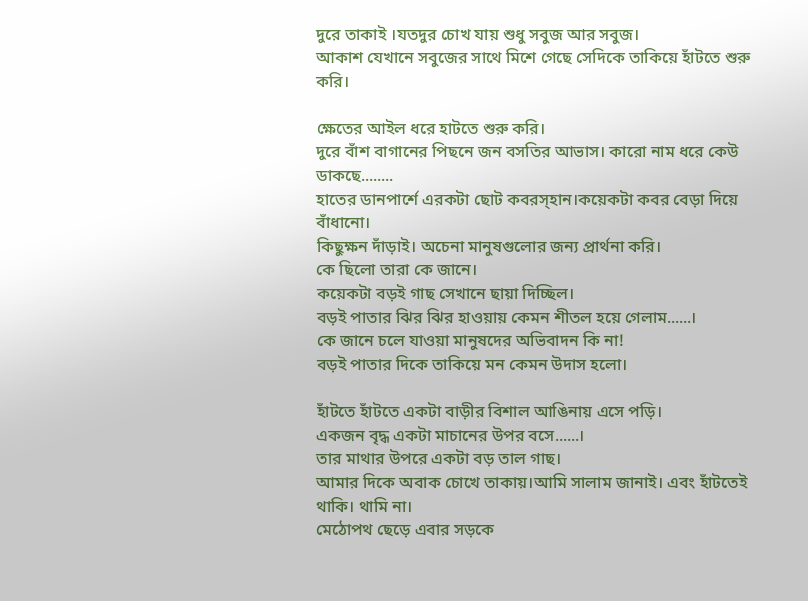দুরে তাকাই ।যতদুর চোখ যায় শুধু সবুজ আর সবুজ।
আকাশ যেখানে সবুজের সাথে মিশে গেছে সেদিকে তাকিয়ে হাঁটতে শুরু করি।

ক্ষেতের আইল ধরে হাটতে শুরু করি।
দুরে বাঁশ বাগানের পিছনে জন বসতির আভাস। কারো নাম ধরে কেউ ডাকছে........
হাতের ডানপার্শে এরকটা ছোট কবরস্হান।কয়েকটা কবর বেড়া দিয়ে বাঁধানো।
কিছুক্ষন দাঁড়াই। অচেনা মানুষগুলোর জন্য প্রার্থনা করি।
কে ছিলো তারা কে জানে।
কয়েকটা বড়ই গাছ সেখানে ছায়া দিচ্ছিল।
বড়ই পাতার ঝির ঝির হাওয়ায় কেমন শীতল হয়ে গেলাম......।
কে জানে চলে যাওয়া মানুষদের অভিবাদন কি না!
বড়ই পাতার দিকে তাকিয়ে মন কেমন উদাস হলো।

হাঁটতে হাঁটতে একটা বাড়ীর বিশাল আঙিনায় এসে পড়ি।
একজন বৃদ্ধ একটা মাচানের উপর বসে......।
তার মাথার উপরে একটা বড় তাল গাছ।
আমার দিকে অবাক চোখে তাকায়।আমি সালাম জানাই। এবং হাঁটতেই থাকি। থামি না।
মেঠোপথ ছেড়ে এবার সড়কে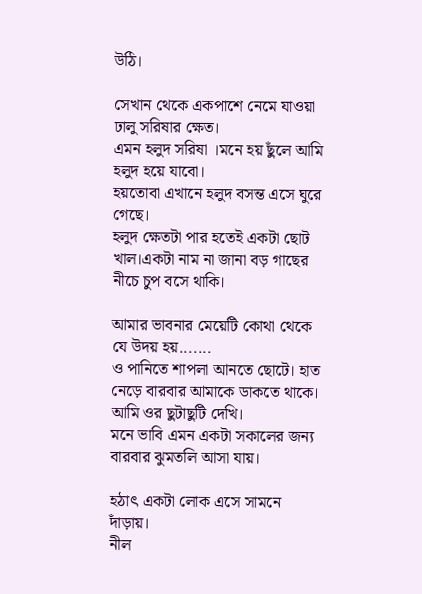উঠি।

সেখান থেকে একপাশে নেমে যাওয়া ঢালু সরিষার ক্ষেত।
এমন হলুদ সরিষা ।মনে হয় ছুঁলে আমি হলুদ হয়ে যাবো।
হয়তোবা এখানে হলুদ বসন্ত এসে ঘুরে গেছে।
হলুদ ক্ষেতটা পার হতেই একটা ছোট খাল।একটা নাম না জানা বড় গাছের নীচে চুপ বসে থাকি।

আমার ভাবনার মেয়েটি কোথা থেকে যে উদয় হয়.......
ও পানিতে শাপলা আনতে ছোটে। হাত নেড়ে বারবার আমাকে ডাকতে থাকে। আমি ওর ছুটাছুটি দেখি।
মনে ভাবি এমন একটা সকালের জন্য বারবার ঝুমতলি আসা যায়।

হঠাৎ একটা লোক এসে সামনে দাঁড়ায়।
নীল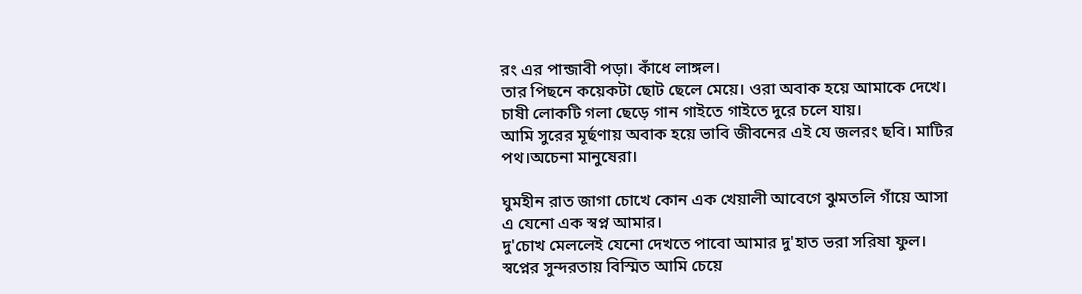রং এর পান্জাবী পড়া। কাঁধে লাঙ্গল।
তার পিছনে কয়েকটা ছোট ছেলে মেয়ে। ওরা অবাক হয়ে আমাকে দেখে।
চাষী লোকটি গলা ছেড়ে গান গাইতে গাইতে দুরে চলে যায়।
আমি সুরের মূর্ছণায় অবাক হয়ে ভাবি জীবনের এই যে জলরং ছবি। মাটির পথ।অচেনা মানুষেরা।

ঘুমহীন রাত জাগা চোখে কোন এক খেয়ালী আবেগে ঝুমতলি গাঁয়ে আসা
এ যেনো এক স্বপ্ন আমার।
দু'চোখ মেললেই যেনো দেখতে পাবো আমার দু'হাত ভরা সরিষা ফুল।
স্বপ্নের সুন্দরতায় বিস্মিত আমি চেয়ে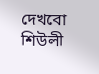দেখবো শিউলী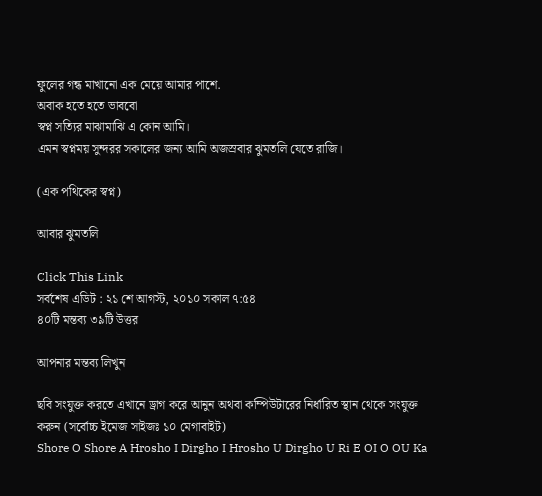ফুলের গন্ধ মাখানো এক মেয়ে আমার পাশে.
অবাক হতে হতে ভাববো
স্বপ্ন সত্যির মাঝামাঝি এ কোন আমি।
এমন স্বপ্নময় সুন্দরর সকালের জন্য আমি অজস্রবার ঝুমতলি যেতে রাজি।

(এক পথিকের স্বপ্ন)

আবার ঝুমতলি

Click This Link
সর্বশেষ এডিট : ২১ শে আগস্ট, ২০১০ সকাল ৭:৫৪
৪০টি মন্তব্য ৩৯টি উত্তর

আপনার মন্তব্য লিখুন

ছবি সংযুক্ত করতে এখানে ড্রাগ করে আনুন অথবা কম্পিউটারের নির্ধারিত স্থান থেকে সংযুক্ত করুন (সর্বোচ্চ ইমেজ সাইজঃ ১০ মেগাবাইট)
Shore O Shore A Hrosho I Dirgho I Hrosho U Dirgho U Ri E OI O OU Ka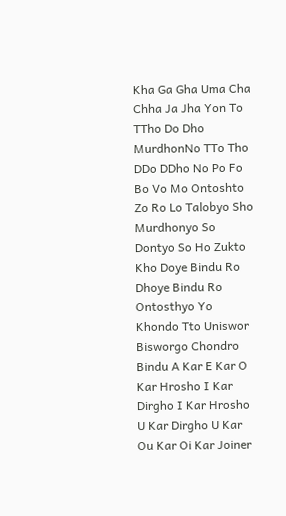Kha Ga Gha Uma Cha Chha Ja Jha Yon To TTho Do Dho MurdhonNo TTo Tho DDo DDho No Po Fo Bo Vo Mo Ontoshto Zo Ro Lo Talobyo Sho Murdhonyo So Dontyo So Ho Zukto Kho Doye Bindu Ro Dhoye Bindu Ro Ontosthyo Yo Khondo Tto Uniswor Bisworgo Chondro Bindu A Kar E Kar O Kar Hrosho I Kar Dirgho I Kar Hrosho U Kar Dirgho U Kar Ou Kar Oi Kar Joiner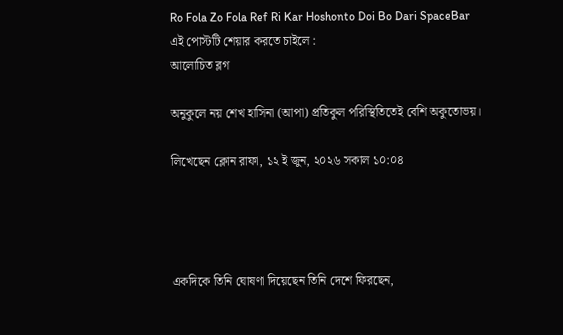Ro Fola Zo Fola Ref Ri Kar Hoshonto Doi Bo Dari SpaceBar
এই পোস্টটি শেয়ার করতে চাইলে :
আলোচিত ব্লগ

অনুকুলে নয় শেখ হাসিনা (আপা) প্রতিকুল পরিস্থিতিতেই বেশি অকুতোভয়।

লিখেছেন ক্লোন রাফা, ১২ ই জুন, ২০২৬ সকাল ১০:০৪




একদিকে তিনি ঘোষণা দিয়েছেন তিনি দেশে ফিরছেন,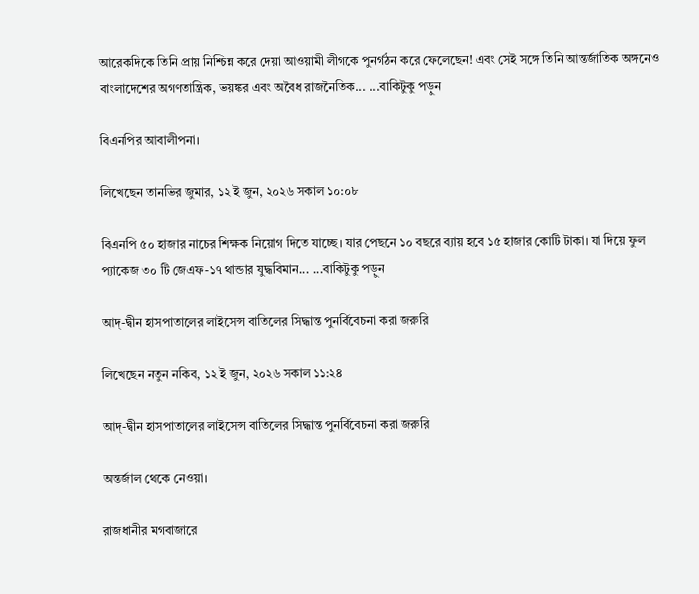আরেকদিকে তিনি প্রায় নিশ্চিন্ন করে দেয়া আওয়ামী লীগকে পুনর্গঠন করে ফেলেছেন! এবং সেই সঙ্গে তিনি আন্তর্জাতিক অঙ্গনেও বাংলাদেশের অগণতান্ত্রিক, ভয়ঙ্কর এবং অবৈধ রাজনৈতিক... ...বাকিটুকু পড়ুন

বিএনপির আবালীপনা।

লিখেছেন তানভির জুমার, ১২ ই জুন, ২০২৬ সকাল ১০:০৮

বিএনপি ৫০ হাজার নাচের শিক্ষক নিয়োগ দিতে যাচ্ছে। যার পেছনে ১০ বছরে ব্যায় হবে ১৫ হাজার কোটি টাকা। যা দিয়ে ফুল প্যাকেজ ৩০ টি জেএফ-১৭ থান্ডার যুদ্ধবিমান... ...বাকিটুকু পড়ুন

আদ্-দ্বীন হাসপাতালের লাইসেন্স বাতিলের সিদ্ধান্ত পুনর্বিবেচনা করা জরুরি

লিখেছেন নতুন নকিব, ১২ ই জুন, ২০২৬ সকাল ১১:২৪

আদ্-দ্বীন হাসপাতালের লাইসেন্স বাতিলের সিদ্ধান্ত পুনর্বিবেচনা করা জরুরি

অন্তর্জাল থেকে নেওয়া।

রাজধানীর মগবাজারে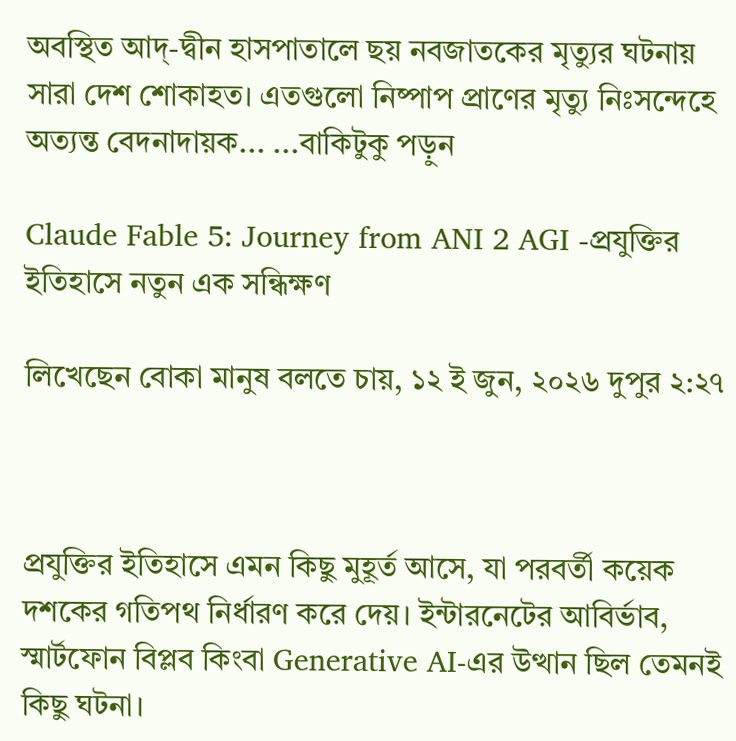অবস্থিত আদ্-দ্বীন হাসপাতালে ছয় নবজাতকের মৃত্যুর ঘটনায় সারা দেশ শোকাহত। এতগুলো নিষ্পাপ প্রাণের মৃত্যু নিঃসন্দেহে অত্যন্ত বেদনাদায়ক... ...বাকিটুকু পড়ুন

Claude Fable 5: Journey from ANI 2 AGI -প্রযুক্তির ইতিহাসে নতুন এক সন্ধিক্ষণ

লিখেছেন বোকা মানুষ বলতে চায়, ১২ ই জুন, ২০২৬ দুপুর ২:২৭



প্রযুক্তির ইতিহাসে এমন কিছু মুহূর্ত আসে, যা পরবর্তী কয়েক দশকের গতিপথ নির্ধারণ করে দেয়। ইন্টারনেটের আবির্ভাব, স্মার্টফোন বিপ্লব কিংবা Generative AI-এর উত্থান ছিল তেমনই কিছু ঘটনা।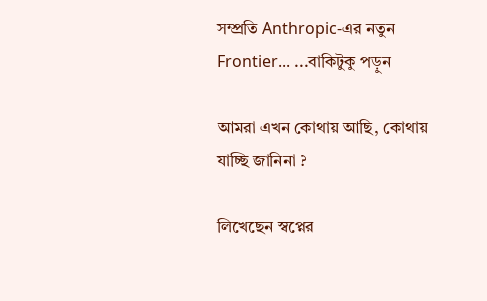সম্প্রতি Anthropic-এর নতুন Frontier... ...বাকিটুকু পড়ুন

আমরা এখন কোথায় আছি, কোথায় যাচ্ছি জানিনা ?

লিখেছেন স্বপ্নের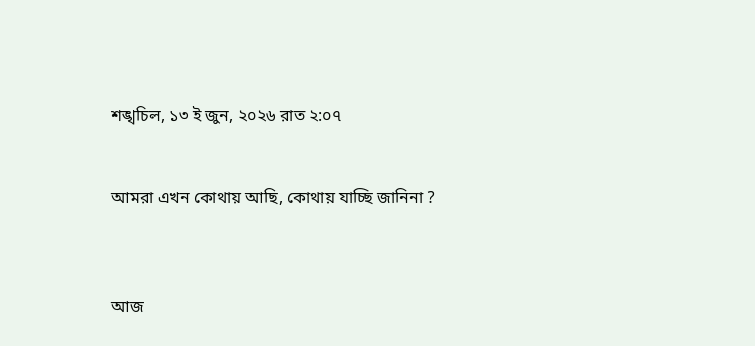শঙ্খচিল, ১৩ ই জুন, ২০২৬ রাত ২:০৭


আমরা এখন কোথায় আছি, কোথায় যাচ্ছি জানিনা ?



আজ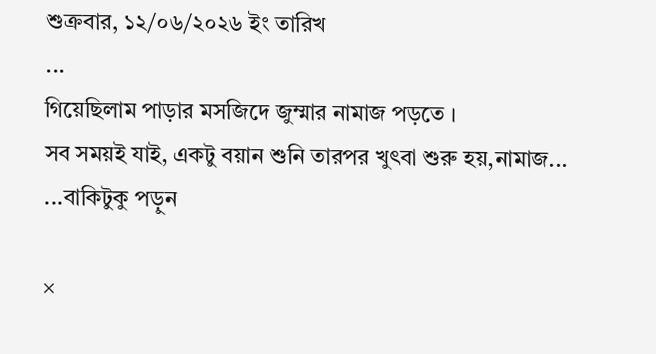শুক্রবার, ১২/০৬/২০২৬ ইং তারিখ
...
গিয়েছিলাম পাড়ার মসজিদে জুম্মার নামাজ পড়তে ।
সব সময়ই যাই, একটু বয়ান শুনি তারপর খুৎবা শুরু হয়,নামাজ... ...বাকিটুকু পড়ুন

×